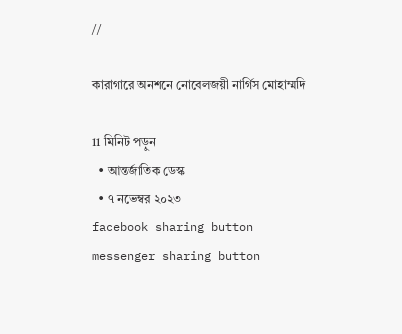//

কারাগারে অনশনে নোবেলজয়ী নার্গিস মোহাম্মদি

11 মিনিট পড়ুন
  • আন্তর্জাতিক ডেস্ক
  • ৭ নভেম্বর ২০২৩
facebook sharing button
messenger sharing button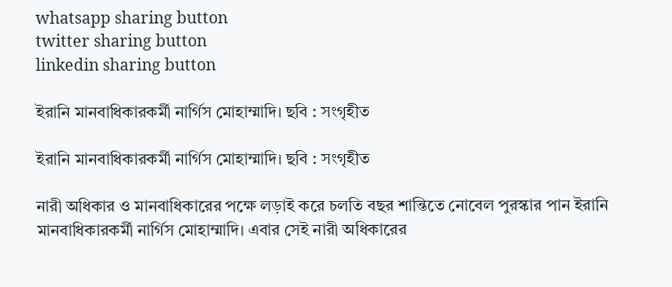whatsapp sharing button
twitter sharing button
linkedin sharing button

ইরানি মানবাধিকারকর্মী নার্গিস মোহাম্মাদি। ছবি : সংগৃহীত

ইরানি মানবাধিকারকর্মী নার্গিস মোহাম্মাদি। ছবি : সংগৃহীত

নারী অধিকার ও মানবাধিকারের পক্ষে লড়াই করে চলতি বছর শান্তিতে নোবেল পুরস্কার পান ইরানি মানবাধিকারকর্মী নার্গিস মোহাম্মাদি। এবার সেই নারী অধিকারের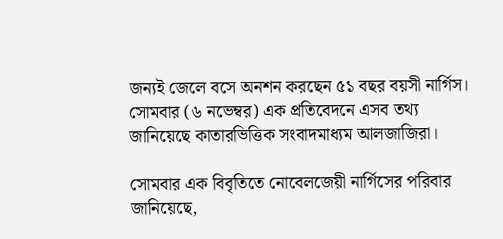জন্যই জেলে বসে অনশন করছেন ৫১ বছর বয়সী নার্গিস। সোমবার (৬ নভেম্বর) এক প্রতিবেদনে এসব তথ্য জানিয়েছে কাতারভিত্তিক সংবাদমাধ্যম আলজাজিরা।

সোমবার এক বিবৃতিতে নোবেলজেয়ী নার্গিসের পরিবার জানিয়েছে,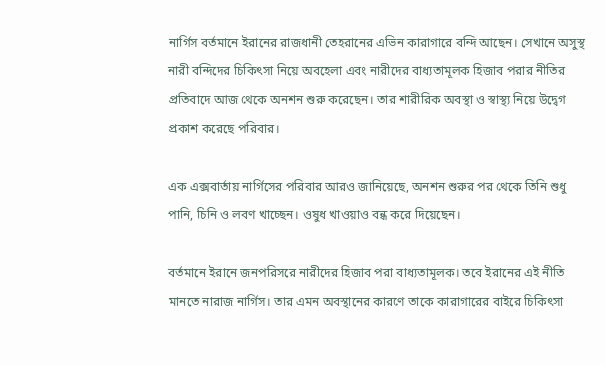নার্গিস বর্তমানে ইরানের রাজধানী তেহরানের এভিন কারাগারে বন্দি আছেন। সেখানে অসুস্থ নারী বন্দিদের চিকিৎসা নিয়ে অবহেলা এবং নারীদের বাধ্যতামূলক হিজাব পরার নীতির প্রতিবাদে আজ থেকে অনশন শুরু করেছেন। তার শারীরিক অবস্থা ও স্বাস্থ্য নিয়ে উদ্বেগ প্রকাশ করেছে পরিবার।

এক এক্সবার্তায় নার্গিসের পরিবার আরও জানিয়েছে, অনশন শুরুর পর থেকে তিনি শুধু পানি, চিনি ও লবণ খাচ্ছেন। ওষুধ খাওয়াও বন্ধ করে দিয়েছেন।

বর্তমানে ইরানে জনপরিসরে নারীদের হিজাব পরা বাধ্যতামূলক। তবে ইরানের এই নীতি মানতে নারাজ নার্গিস। তার এমন অবস্থানের কারণে তাকে কারাগারের বাইরে চিকিৎসা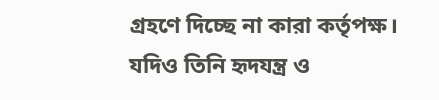গ্রহণে দিচ্ছে না কারা কর্তৃপক্ষ। যদিও তিনি হৃদযন্ত্র ও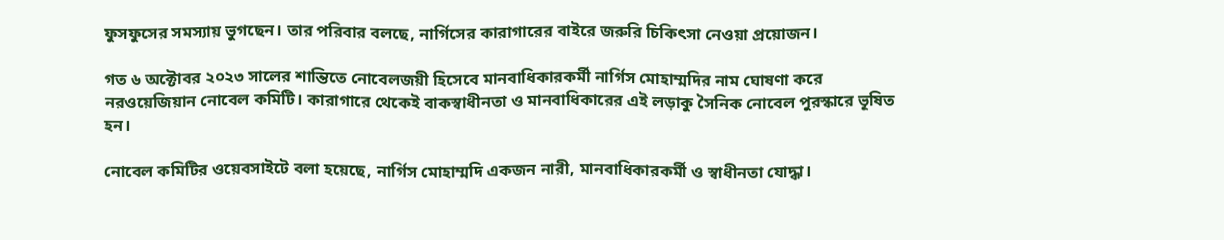ফুসফুসের সমস্যায় ভুগছেন। তার পরিবার বলছে, নার্গিসের কারাগারের বাইরে জরুরি চিকিৎসা নেওয়া প্রয়োজন।

গত ৬ অক্টোবর ২০২৩ সালের শান্তিতে নোবেলজয়ী হিসেবে মানবাধিকারকর্মী নার্গিস মোহাম্মদির নাম ঘোষণা করে নরওয়েজিয়ান নোবেল কমিটি। কারাগারে থেকেই বাকস্বাধীনতা ও মানবাধিকারের এই লড়াকু সৈনিক নোবেল পুরস্কারে ভূষিত হন।

নোবেল কমিটির ওয়েবসাইটে বলা হয়েছে, নার্গিস মোহাম্মদি একজন নারী, মানবাধিকারকর্মী ও স্বাধীনতা যোদ্ধা।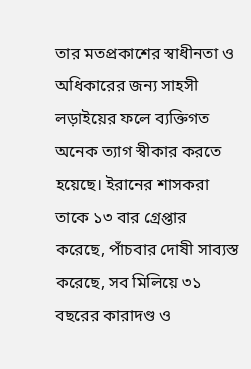তার মতপ্রকাশের স্বাধীনতা ও অধিকারের জন্য সাহসী লড়াইয়ের ফলে ব্যক্তিগত অনেক ত্যাগ স্বীকার করতে হয়েছে। ইরানের শাসকরা তাকে ১৩ বার গ্রেপ্তার করেছে, পাঁচবার দোষী সাব্যস্ত করেছে, সব মিলিয়ে ৩১ বছরের কারাদণ্ড ও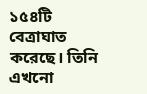১৫৪টি বেত্রাঘাত করেছে। তিনি এখনো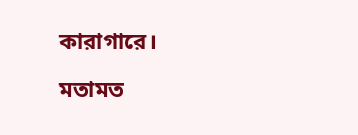কারাগারে।

মতামত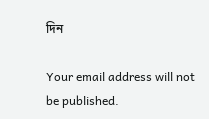দিন

Your email address will not be published.